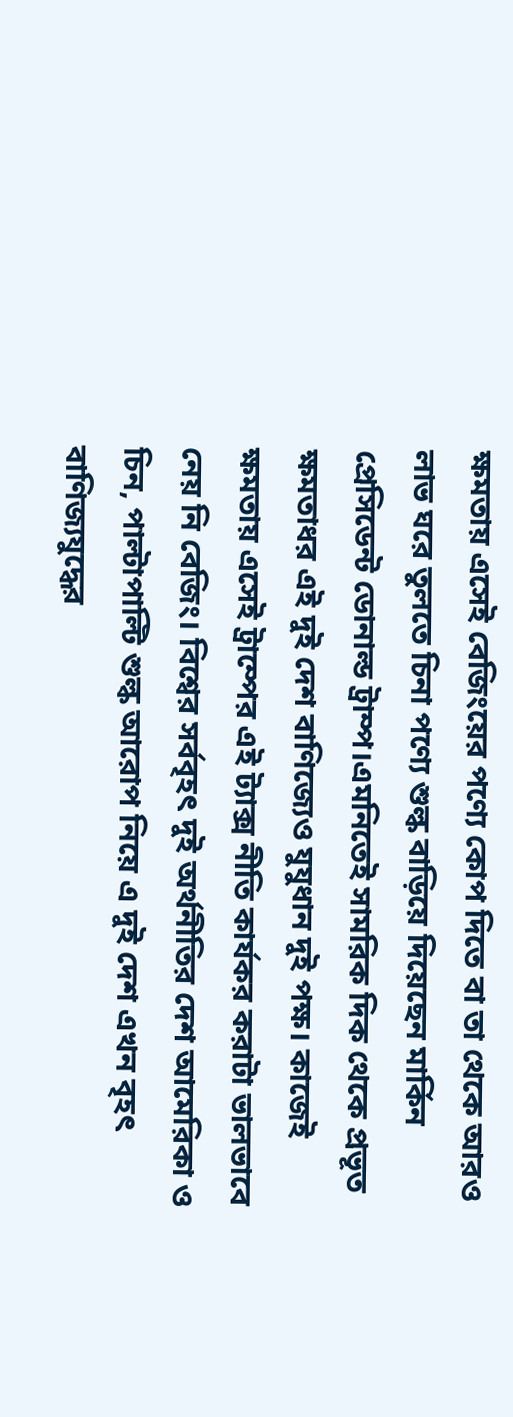ক্ষমতায় এসেই বেজিংয়ের পণ্যে কোপ দিতে বা তা থেকে আরও লাভ ঘরে তুলতে চিনা পণ্যে শুল্ক বাড়িয়ে দিয়েছেন মার্কিন প্রেসিডেন্ট ডোনাল্ড ট্রাম্প।এমনিতেই সামরিক দিক থেকে প্রভূত ক্ষমতাধর এই দুই দেশ বাণিজ্যেও যুযুধান দুই পক্ষ। কাজেই ক্ষমতায় এসেই ট্রাম্পের এই ট্যাক্স নীতি কার্যকর করাটা ভালভাবে নেয় নি বেজিং। বিশ্বের সর্ববৃহৎ দুই অর্থনীতির দেশ আমেরিকা ও চিন, পাল্টাপাল্টি শুল্ক আরোপ নিয়ে এ দুই দেশ এখন বৃহৎ বাণিজ্যযুদ্ধের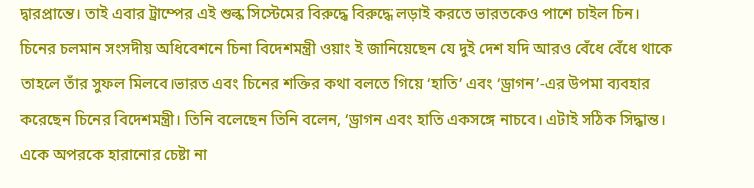দ্বারপ্রান্তে। তাই এবার ট্রাম্পের এই শুল্ক সিস্টেমের বিরুদ্ধে বিরুদ্ধে লড়াই করতে ভারতকেও পাশে চাইল চিন। চিনের চলমান সংসদীয় অধিবেশনে চিনা বিদেশমন্ত্রী ওয়াং ই জানিয়েছেন যে দুই দেশ যদি আরও বেঁধে বেঁধে থাকে তাহলে তাঁর সুফল মিলবে।ভারত এবং চিনের শক্তির কথা বলতে গিয়ে ‘হাতি’ এবং ‘ড্রাগন’-এর উপমা ব্যবহার করেছেন চিনের বিদেশমন্ত্রী। তিনি বলেছেন তিনি বলেন, ‘ড্রাগন এবং হাতি একসঙ্গে নাচবে। এটাই সঠিক সিদ্ধান্ত। একে অপরকে হারানোর চেষ্টা না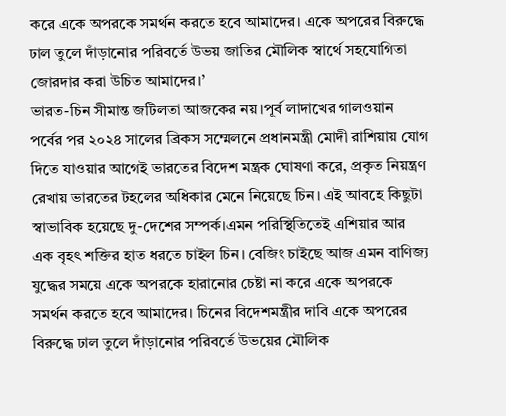করে একে অপরকে সমর্থন করতে হবে আমাদের। একে অপরের বিরুদ্ধে ঢাল তুলে দাঁড়ানোর পরিবর্তে উভয় জাতির মৌলিক স্বার্থে সহযোগিতা জোরদার করা উচিত আমাদের।’
ভারত-চিন সীমান্ত জটিলতা আজকের নয়।পূর্ব লাদাখের গালওয়ান পর্বের পর ২০২৪ সালের ব্রিকস সম্মেলনে প্রধানমন্ত্রী মোদী রাশিয়ায় যোগ দিতে যাওয়ার আগেই ভারতের বিদেশ মন্ত্রক ঘোষণা করে, প্রকৃত নিয়ন্ত্রণ রেখায় ভারতের টহলের অধিকার মেনে নিয়েছে চিন। এই আবহে কিছুটা স্বাভাবিক হয়েছে দু-দেশের সম্পর্ক।এমন পরিস্থিতিতেই এশিয়ার আর এক বৃহৎ শক্তির হাত ধরতে চাইল চিন। বেজিং চাইছে আজ এমন বাণিজ্য যুদ্ধের সময়ে একে অপরকে হারানোর চেষ্টা না করে একে অপরকে সমর্থন করতে হবে আমাদের। চিনের বিদেশমন্ত্রীর দাবি একে অপরের বিরুদ্ধে ঢাল তুলে দাঁড়ানোর পরিবর্তে উভয়ের মৌলিক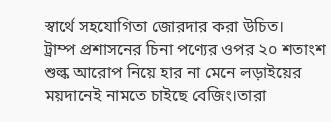স্বার্থে সহযোগিতা জোরদার করা উচিত।
ট্রাম্প প্রশাসনের চিনা পণ্যের ওপর ২০ শতাংশ শুল্ক আরোপ নিয়ে হার না মেনে লড়াইয়ের ময়দানেই নামতে চাইছে বেজিং।তারা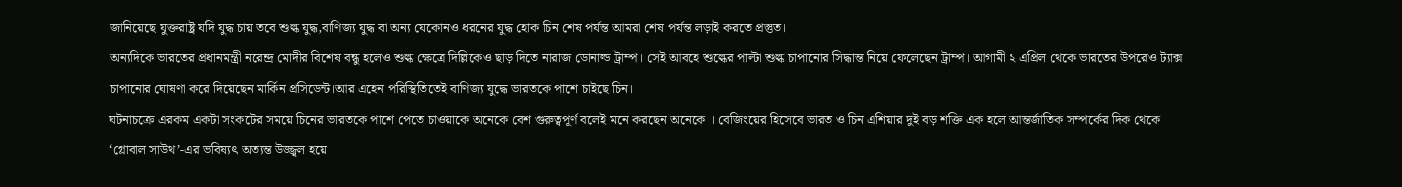জানিয়েছে যুক্তরাষ্ট্র যদি যুদ্ধ চায় তবে শুল্ক যুদ্ধ,বাণিজ্য যুদ্ধ বা অন্য যেকোনও ধরনের যুদ্ধ হোক চিন শেষ পর্যন্ত আমরা শেষ পর্যন্ত লড়াই করতে প্রস্তুত।
অন্যদিকে ভারতের প্রধানমন্ত্রী নরেন্দ্র মোদীর বিশেষ বন্ধু হলেও শুল্ক ক্ষেত্রে দিল্লিকেও ছাড় দিতে নারাজ ডোনাল্ড ট্রাম্প। সেই আবহে শুল্কের পাল্টা শুল্ক চাপানোর সিদ্ধান্ত নিয়ে ফেলেছেন ট্রাম্প। আগামী ২ এপ্রিল থেকে ভারতের উপরেও ট্যাক্স চাপানোর ঘোষণা করে দিয়েছেন মার্কিন প্রসিডেন্ট।আর এহেন পরিস্থিতিতেই বাণিজ্য যুদ্ধে ভারতকে পাশে চাইছে চিন।
ঘটনাচক্রে এরকম একটা সংকটের সময়ে চিনের ভারতকে পাশে পেতে চাওয়াকে অনেকে বেশ গুরুত্বপূর্ণ বলেই মনে করছেন অনেকে । বেজিংয়ের হিসেবে ভারত ও চিন এশিয়ার দুই বড় শক্তি এক হলে আন্তর্জাতিক সম্পর্কের দিক থেকে ‘গ্লোবাল সাউথ’-এর ভবিষ্যৎ অত্যন্ত উজ্জ্বল হয়ে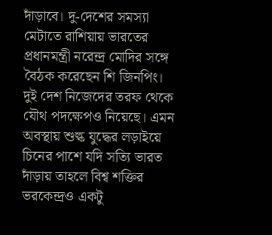দাঁড়াবে। দু-দেশের সমস্যা মেটাতে রাশিয়ায় ভারতের প্রধানমন্ত্রী নরেন্দ্র মোদির সঙ্গে বৈঠক করেছেন শি জিনপিং। দুই দেশ নিজেদের তরফ থেকে যৌথ পদক্ষেপও নিয়েছে। এমন অবস্থায় শুল্ক যুদ্ধের লড়াইয়ে চিনের পাশে যদি সত্যি ভারত দাঁড়ায় তাহলে বিশ্ব শক্তির ভরকেন্দ্রও একটু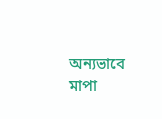অন্যভাবে মাপা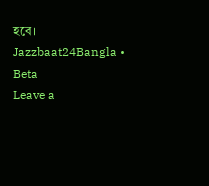হবে।
Jazzbaat24Bangla • Beta
Leave a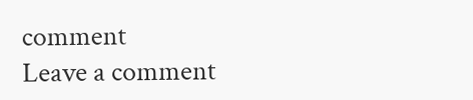comment
Leave a comment